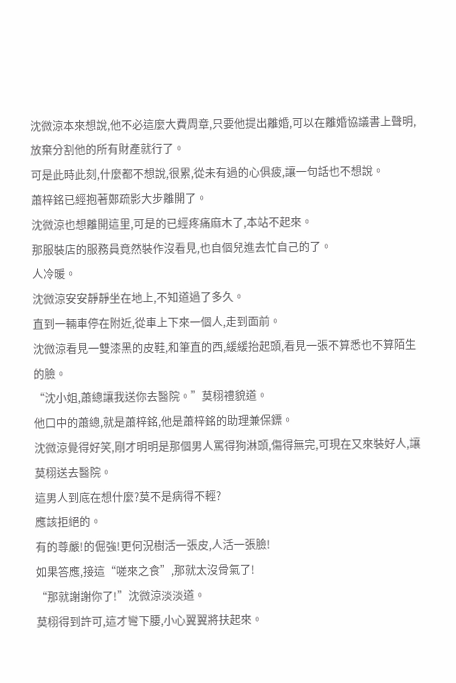沈微涼本來想說,他不必這麼大費周章,只要他提出離婚,可以在離婚協議書上聲明,放棄分割他的所有財產就行了。
可是此時此刻,什麼都不想說,很累,從未有過的心俱疲,讓一句話也不想說。
蕭梓銘已經抱著鄭疏影大步離開了。
沈微涼也想離開這里,可是的已經疼痛麻木了,本站不起來。
那服裝店的服務員竟然裝作沒看見,也自個兒進去忙自己的了。
人冷暖。
沈微涼安安靜靜坐在地上,不知道過了多久。
直到一輛車停在附近,從車上下來一個人,走到面前。
沈微涼看見一雙漆黑的皮鞋,和筆直的西,緩緩抬起頭,看見一張不算悉也不算陌生的臉。
“沈小姐,蕭總讓我送你去醫院。”莫栩禮貌道。
他口中的蕭總,就是蕭梓銘,他是蕭梓銘的助理兼保鏢。
沈微涼覺得好笑,剛才明明是那個男人罵得狗淋頭,傷得無完,可現在又來裝好人,讓莫栩送去醫院。
這男人到底在想什麼?莫不是病得不輕?
應該拒絕的。
有的尊嚴!的倔強!更何況樹活一張皮,人活一張臉!
如果答應,接這“嗟來之食”,那就太沒骨氣了!
“那就謝謝你了!”沈微涼淡淡道。
莫栩得到許可,這才彎下腰,小心翼翼將扶起來。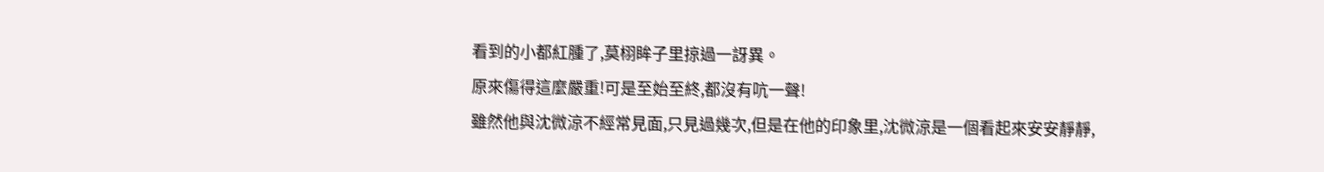看到的小都紅腫了,莫栩眸子里掠過一訝異。
原來傷得這麼嚴重!可是至始至終,都沒有吭一聲!
雖然他與沈微涼不經常見面,只見過幾次,但是在他的印象里,沈微涼是一個看起來安安靜靜,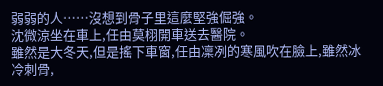弱弱的人……沒想到骨子里這麼堅強倔強。
沈微涼坐在車上,任由莫栩開車送去醫院。
雖然是大冬天,但是搖下車窗,任由凜冽的寒風吹在臉上,雖然冰冷刺骨,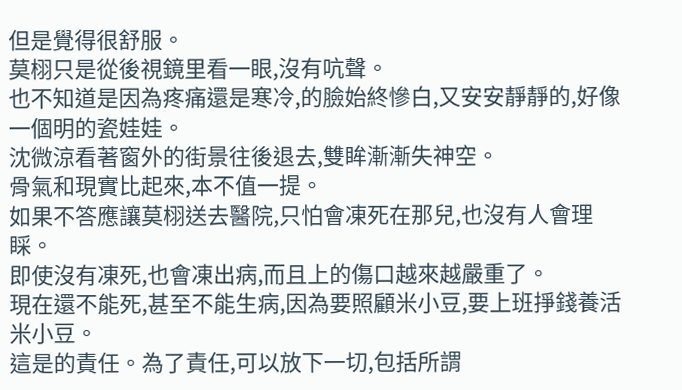但是覺得很舒服。
莫栩只是從後視鏡里看一眼,沒有吭聲。
也不知道是因為疼痛還是寒冷,的臉始終慘白,又安安靜靜的,好像一個明的瓷娃娃。
沈微涼看著窗外的街景往後退去,雙眸漸漸失神空。
骨氣和現實比起來,本不值一提。
如果不答應讓莫栩送去醫院,只怕會凍死在那兒,也沒有人會理睬。
即使沒有凍死,也會凍出病,而且上的傷口越來越嚴重了。
現在還不能死,甚至不能生病,因為要照顧米小豆,要上班掙錢養活米小豆。
這是的責任。為了責任,可以放下一切,包括所謂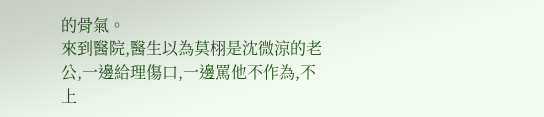的骨氣。
來到醫院,醫生以為莫栩是沈微涼的老公,一邊給理傷口,一邊罵他不作為,不上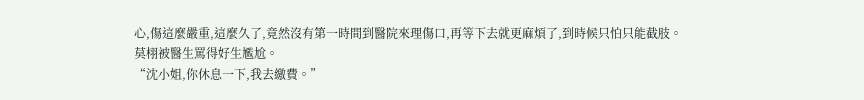心,傷這麼嚴重,這麼久了,竟然沒有第一時間到醫院來理傷口,再等下去就更麻煩了,到時候只怕只能截肢。
莫栩被醫生罵得好生尷尬。
“沈小姐,你休息一下,我去繳費。”